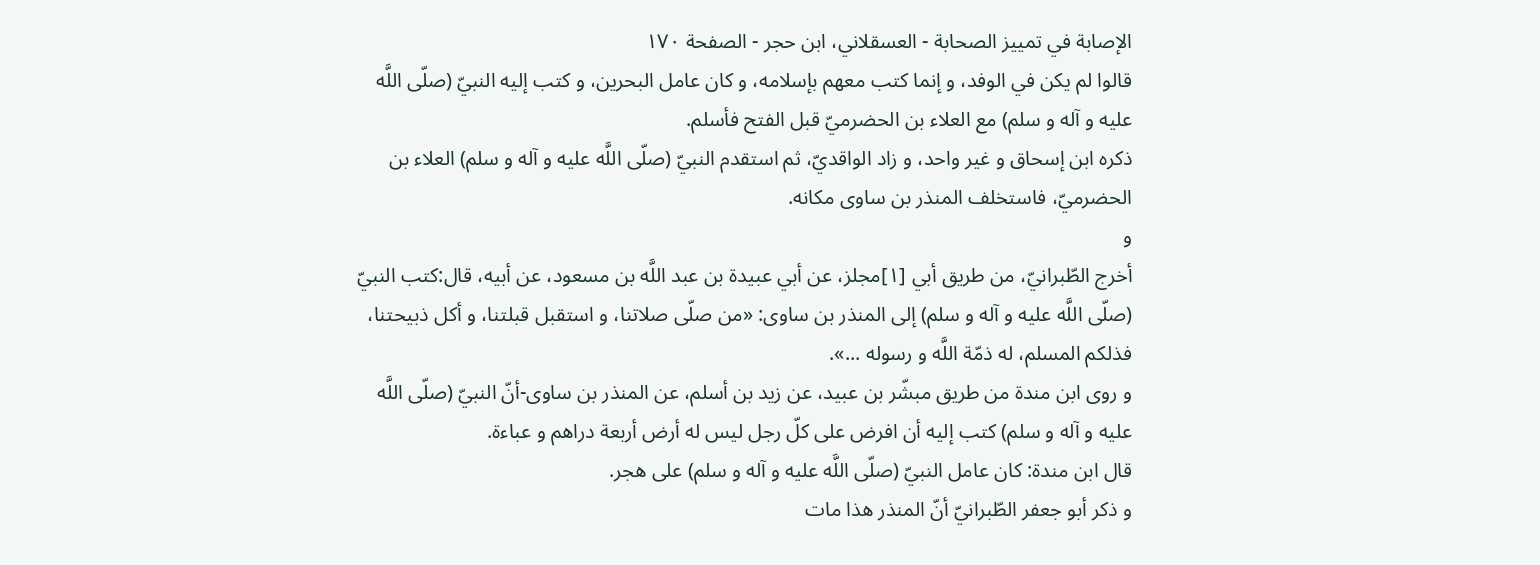الإصابة في تمييز الصحابة - العسقلاني، ابن حجر - الصفحة ١٧٠
قالوا لم يكن في الوفد، و إنما كتب معهم بإسلامه، و كان عامل البحرين، و كتب إليه النبيّ (صلّى اللَّه عليه و آله و سلم) مع العلاء بن الحضرميّ قبل الفتح فأسلم.
ذكره ابن إسحاق و غير واحد، و زاد الواقديّ، ثم استقدم النبيّ (صلّى اللَّه عليه و آله و سلم) العلاء بن الحضرميّ، فاستخلف المنذر بن ساوى مكانه.
و
أخرج الطّبرانيّ، من طريق أبي [١]مجلز، عن أبي عبيدة بن عبد اللَّه بن مسعود، عن أبيه، قال:كتب النبيّ (صلّى اللَّه عليه و آله و سلم) إلى المنذر بن ساوى: «من صلّى صلاتنا، و استقبل قبلتنا، و أكل ذبيحتنا، فذلكم المسلم، له ذمّة اللَّه و رسوله ...».
و روى ابن مندة من طريق مبشّر بن عبيد، عن زيد بن أسلم، عن المنذر بن ساوى-أنّ النبيّ (صلّى اللَّه عليه و آله و سلم) كتب إليه أن افرض على كلّ رجل ليس له أرض أربعة دراهم و عباءة.
قال ابن مندة: كان عامل النبيّ (صلّى اللَّه عليه و آله و سلم) على هجر.
و ذكر أبو جعفر الطّبرانيّ أنّ المنذر هذا مات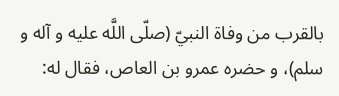بالقرب من وفاة النبيّ (صلّى اللَّه عليه و آله و سلم)، و حضره عمرو بن العاص، فقال له: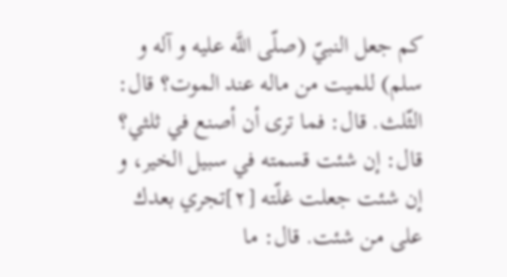كم جعل النبيّ (صلّى اللَّه عليه و آله و سلم) للميت من ماله عند الموت؟ قال: الثّلث. قال: فما ترى أن أصنع في ثلثي؟ قال: إن شئت قسمته في سبيل الخير، و إن شئت جعلت غلّته [٢]تجري بعدك على من شئت. قال: ما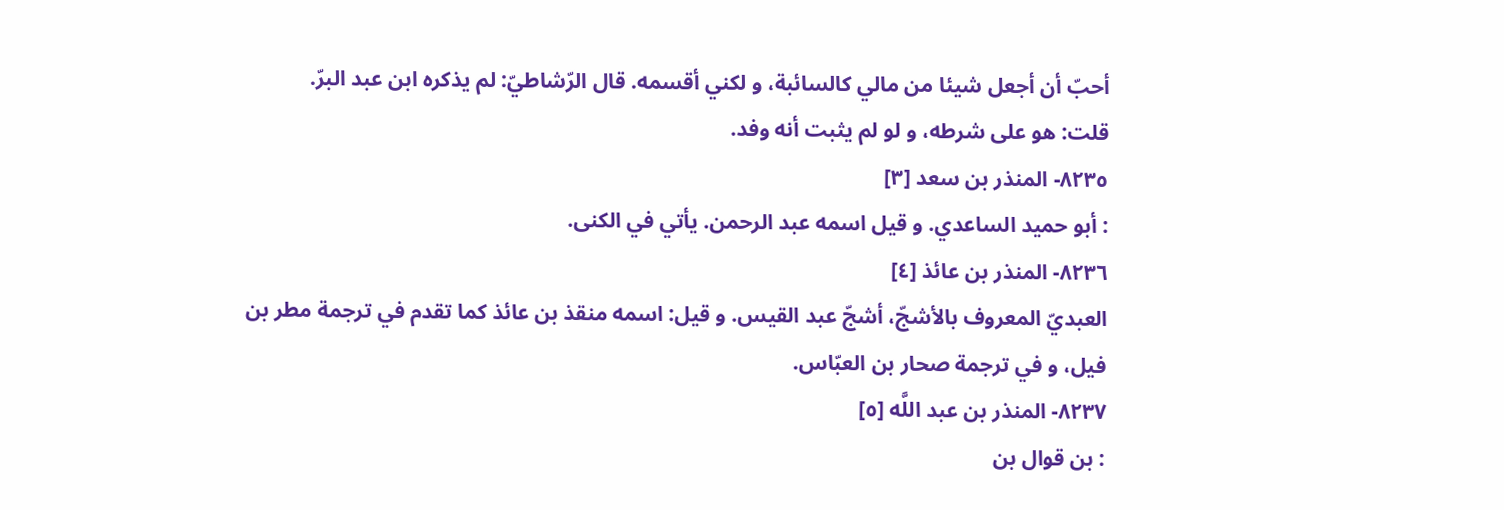أحبّ أن أجعل شيئا من مالي كالسائبة، و لكني أقسمه. قال الرّشاطيّ: لم يذكره ابن عبد البرّ.
قلت: هو على شرطه، و لو لم يثبت أنه وفد.
٨٢٣٥- المنذر بن سعد [٣]
: أبو حميد الساعدي. و قيل اسمه عبد الرحمن. يأتي في الكنى.
٨٢٣٦- المنذر بن عائذ [٤]
العبديّ المعروف بالأشجّ، أشجّ عبد القيس. و قيل: اسمه منقذ بن عائذ كما تقدم في ترجمة مطر بن فيل، و في ترجمة صحار بن العبّاس.
٨٢٣٧- المنذر بن عبد اللَّه [٥]
: بن قوال بن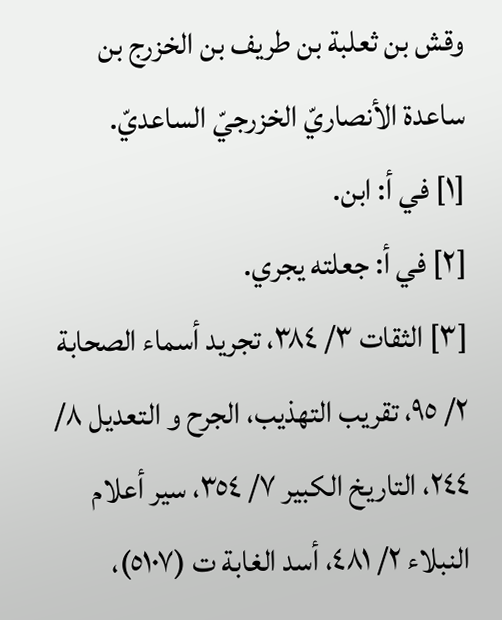وقش بن ثعلبة بن طريف بن الخزرج بن ساعدة الأنصاريّ الخزرجيّ الساعديّ.
[١] في أ: ابن.
[٢] في أ: جعلته يجري.
[٣] الثقات ٣/ ٣٨٤، تجريد أسماء الصحابة ٢/ ٩٥، تقريب التهذيب، الجرح و التعديل ٨/ ٢٤٤، التاريخ الكبير ٧/ ٣٥٤، سير أعلام النبلاء ٢/ ٤٨١، أسد الغابة ت (٥١٠٧)،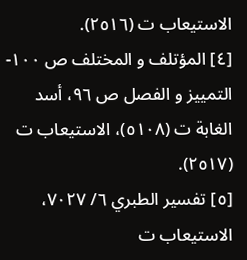الاستيعاب ت (٢٥١٦).
[٤] المؤتلف و المختلف ص ١٠٠- التمييز و الفصل ص ٩٦، أسد الغابة ت (٥١٠٨)، الاستيعاب ت (٢٥١٧).
[٥] تفسير الطبري ٦/ ٧٠٢٧، الاستيعاب ت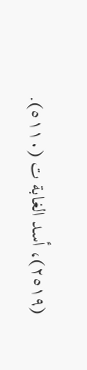(٢٥١٩)، أسد الغابة ت (٥١١٠).